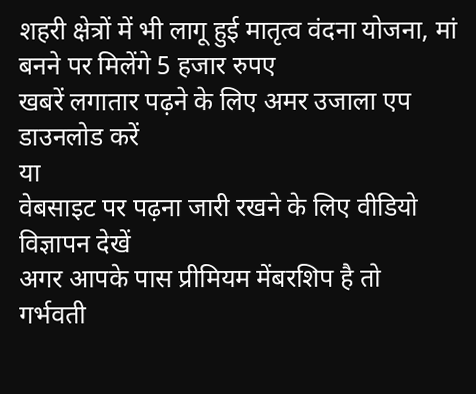शहरी क्षेत्रों में भी लागू हुई मातृत्व वंदना योजना, मां बनने पर मिलेंगे 5 हजार रुपए
खबरें लगातार पढ़ने के लिए अमर उजाला एप डाउनलोड करें
या
वेबसाइट पर पढ़ना जारी रखने के लिए वीडियो विज्ञापन देखें
अगर आपके पास प्रीमियम मेंबरशिप है तो
गर्भवती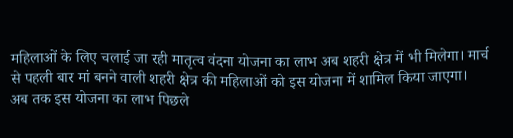महिलाओं के लिए चलाई जा रही मातृत्व वंदना योजना का लाभ अब शहरी क्षेत्र में भी मिलेगा। मार्च से पहली बार मां बनने वाली शहरी क्षेत्र की महिलाओं को इस योजना में शामिल किया जाएगा।
अब तक इस योजना का लाभ पिछले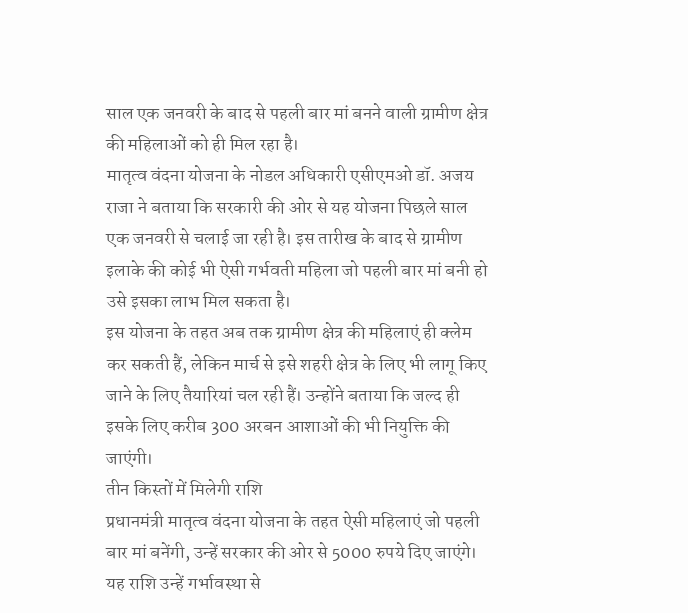साल एक जनवरी के बाद से पहली बार मां बनने वाली ग्रामीण क्षेत्र की महिलाओं को ही मिल रहा है।
मातृत्व वंदना योजना के नोडल अधिकारी एसीएमओ डॉ. अजय राजा ने बताया कि सरकारी की ओर से यह योजना पिछले साल एक जनवरी से चलाई जा रही है। इस तारीख के बाद से ग्रामीण इलाके की कोई भी ऐसी गर्भवती महिला जो पहली बार मां बनी हो उसे इसका लाभ मिल सकता है।
इस योजना के तहत अब तक ग्रामीण क्षेत्र की महिलाएं ही क्लेम कर सकती हैं, लेकिन मार्च से इसे शहरी क्षेत्र के लिए भी लागू किए जाने के लिए तैयारियां चल रही हैं। उन्होंने बताया कि जल्द ही इसके लिए करीब 300 अरबन आशाओं की भी नियुक्ति की जाएंगी।
तीन किस्तों में मिलेगी राशि
प्रधानमंत्री मातृत्व वंदना योजना के तहत ऐसी महिलाएं जो पहली बार मां बनेंगी, उन्हें सरकार की ओर से 5000 रुपये दिए जाएंगे। यह राशि उन्हें गर्भावस्था से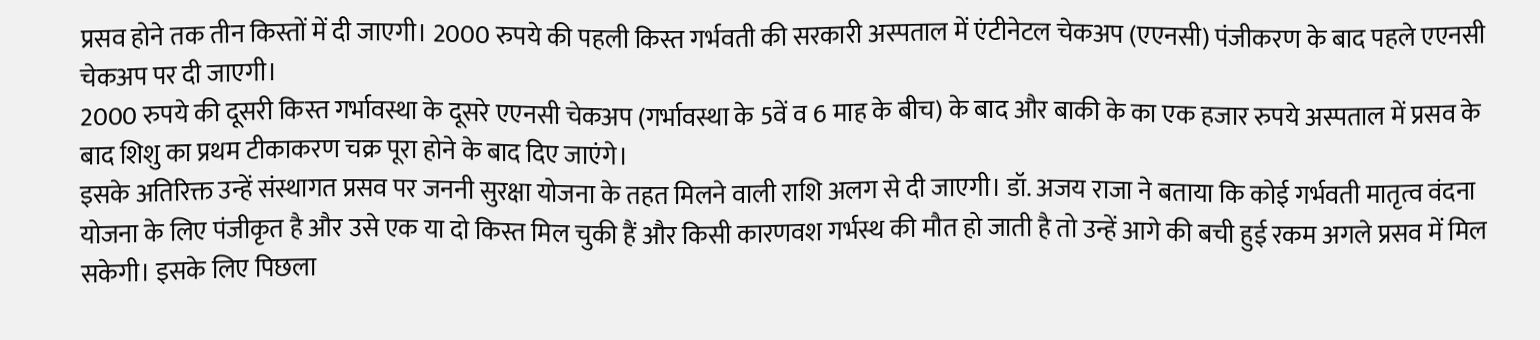प्रसव होने तक तीन किस्तों में दी जाएगी। 2000 रुपये की पहली किस्त गर्भवती की सरकारी अस्पताल में एंटीनेटल चेकअप (एएनसी) पंजीकरण के बाद पहले एएनसी चेकअप पर दी जाएगी।
2000 रुपये की दूसरी किस्त गर्भावस्था के दूसरे एएनसी चेकअप (गर्भावस्था के 5वें व 6 माह के बीच) के बाद और बाकी के का एक हजार रुपये अस्पताल में प्रसव के बाद शिशु का प्रथम टीकाकरण चक्र पूरा होने के बाद दिए जाएंगे।
इसके अतिरिक्त उन्हें संस्थागत प्रसव पर जननी सुरक्षा योजना के तहत मिलने वाली राशि अलग से दी जाएगी। डॉ. अजय राजा ने बताया कि कोई गर्भवती मातृत्व वंदना योजना के लिए पंजीकृत है और उसे एक या दो किस्त मिल चुकी हैं और किसी कारणवश गर्भस्थ की मौत हो जाती है तो उन्हें आगे की बची हुई रकम अगले प्रसव में मिल सकेगी। इसके लिए पिछला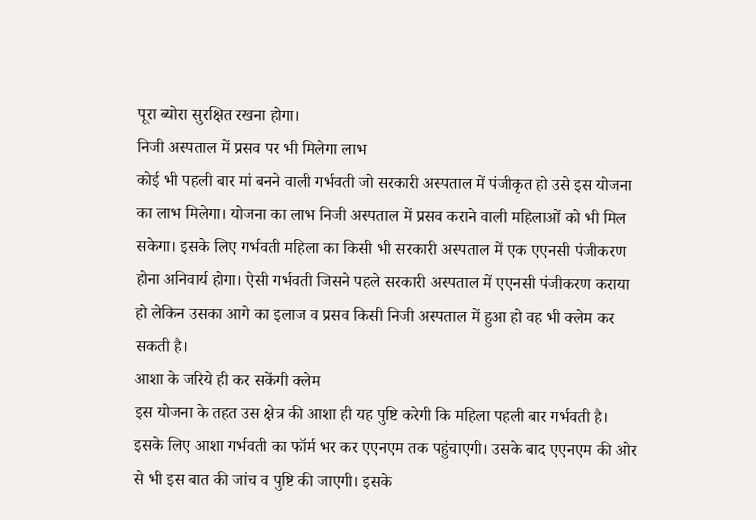पूरा ब्योरा सुरक्षित रखना होगा।
निजी अस्पताल में प्रसव पर भी मिलेगा लाभ
कोई भी पहली बार मां बनने वाली गर्भवती जो सरकारी अस्पताल में पंजीकृत हो उसे इस योजना का लाभ मिलेगा। योजना का लाभ निजी अस्पताल में प्रसव कराने वाली महिलाओं को भी मिल सकेगा। इसके लिए गर्भवती महिला का किसी भी सरकारी अस्पताल में एक एएनसी पंजीकरण होना अनिवार्य होगा। ऐसी गर्भवती जिसने पहले सरकारी अस्पताल में एएनसी पंजीकरण कराया हो लेकिन उसका आगे का इलाज व प्रसव किसी निजी अस्पताल में हुआ हो वह भी क्लेम कर सकती है।
आशा के जरिये ही कर सकेंगी क्लेम
इस योजना के तहत उस क्षेत्र की आशा ही यह पुष्टि करेगी कि महिला पहली बार गर्भवती है। इसके लिए आशा गर्भवती का फॉर्म भर कर एएनएम तक पहुंचाएगी। उसके बाद एएनएम की ओर से भी इस बात की जांच व पुष्टि की जाएगी। इसके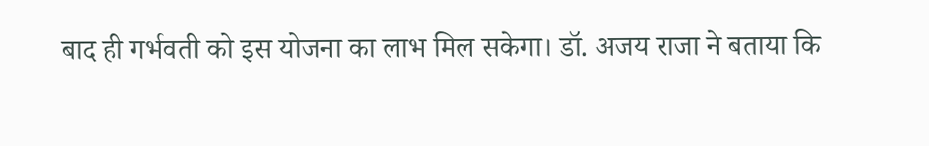बाद ही गर्भवती को इस योजना का लाभ मिल सकेगा। डॉ. अजय राजा ने बताया कि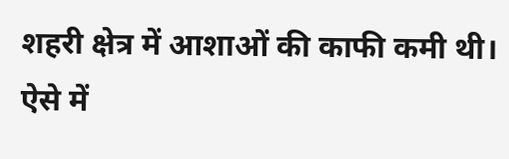शहरी क्षेत्र में आशाओं की काफी कमी थी। ऐसे में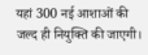यहां 300 नई आशाओं की जल्द ही नियुक्ति की जाएगी।